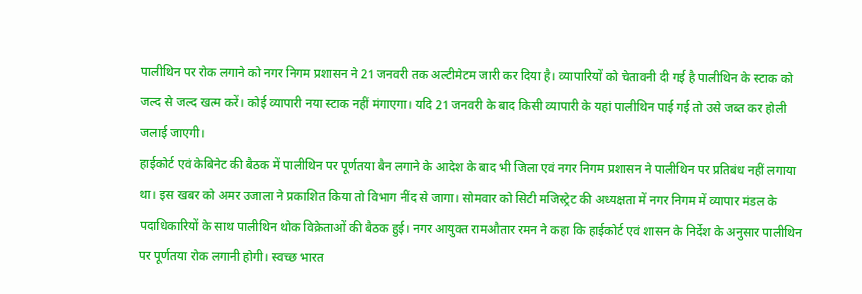पालीथिन पर रोक लगाने को नगर निगम प्रशासन ने 21 जनवरी तक अल्टीमेटम जारी कर दिया है। व्यापारियों को चेतावनी दी गई है पालीथिन के स्टाक को जल्द से जल्द खत्म करें। कोई व्यापारी नया स्टाक नहीं मंगाएगा। यदि 21 जनवरी के बाद किसी व्यापारी के यहां पालीथिन पाई गई तो उसे जब्त कर होली जलाई जाएगी।
हाईकोर्ट एवं केबिनेट की बैठक में पालीथिन पर पूर्णतया बैन लगाने के आदेश के बाद भी जिला एवं नगर निगम प्रशासन ने पालीथिन पर प्रतिबंध नहीं लगाया था। इस खबर को अमर उजाला ने प्रकाशित किया तो विभाग नींद से जागा। सोमवार को सिटी मजिस्ट्रेट की अध्यक्षता में नगर निगम में व्यापार मंडल के पदाधिकारियों के साथ पालीथिन थोक विक्रेताओं की बैठक हुई। नगर आयुक्त रामऔतार रमन ने कहा कि हाईकोर्ट एवं शासन के निर्देश के अनुसार पालीथिन पर पूर्णतया रोक लगानी होगी। स्वच्छ भारत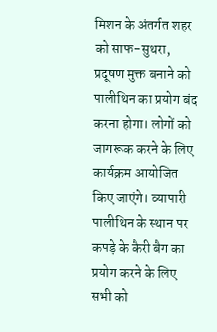मिशन के अंतर्गत शहर को साफ-सुथरा, प्रदूषण मुक्त बनाने को पालीथिन का प्रयोग बंद करना होगा। लोगों को जागरूक करने के लिए कार्यक्रम आयोजित किए जाएंगे। व्यापारी पालीथिन के स्थान पर कपड़े के कैरी बैग का प्रयोग करने के लिए सभी को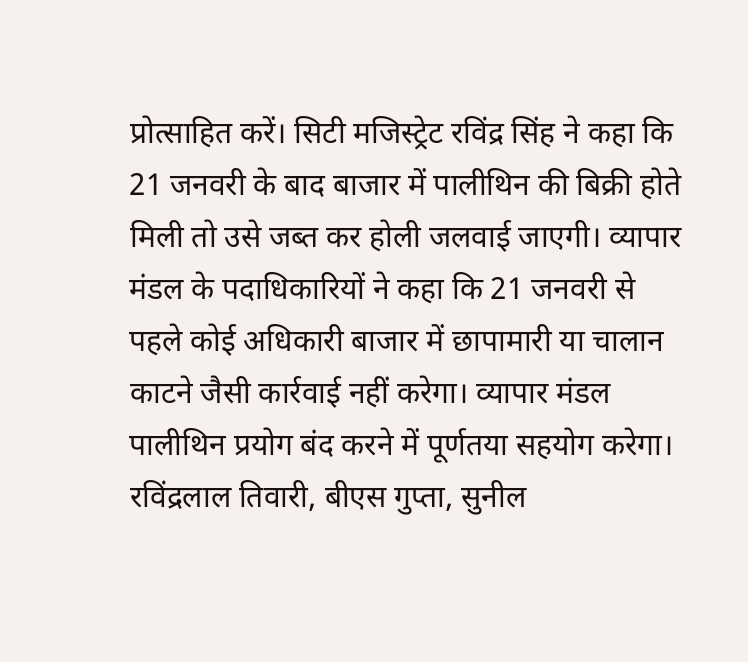प्रोत्साहित करें। सिटी मजिस्ट्रेट रविंद्र सिंह ने कहा कि 21 जनवरी के बाद बाजार में पालीथिन की बिक्री होते मिली तो उसे जब्त कर होली जलवाई जाएगी। व्यापार मंडल के पदाधिकारियों ने कहा कि 21 जनवरी से पहले कोई अधिकारी बाजार में छापामारी या चालान काटने जैसी कार्रवाई नहीं करेगा। व्यापार मंडल पालीथिन प्रयोग बंद करने में पूर्णतया सहयोग करेगा। रविंद्रलाल तिवारी, बीएस गुप्ता, सुनील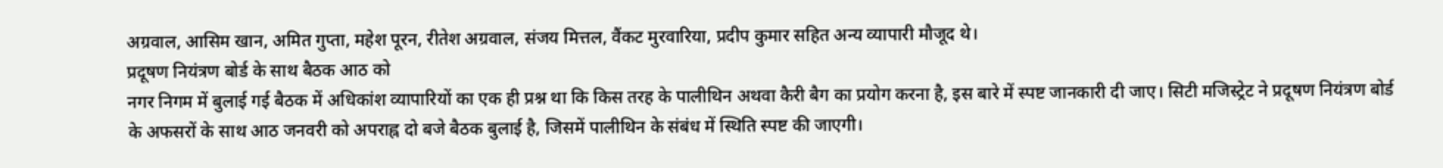अग्रवाल, आसिम खान, अमित गुप्ता, महेश पूरन, रीतेश अग्रवाल, संजय मित्तल, वैंकट मुरवारिया, प्रदीप कुमार सहित अन्य व्यापारी मौजूद थे।
प्रदूषण नियंत्रण बोर्ड के साथ बैठक आठ को
नगर निगम में बुलाई गई बैठक में अधिकांश व्यापारियों का एक ही प्रश्न था कि किस तरह के पालीथिन अथवा कैरी बैग का प्रयोग करना है, इस बारे में स्पष्ट जानकारी दी जाए। सिटी मजिस्ट्रेट ने प्रदूषण नियंत्रण बोर्ड के अफसरों के साथ आठ जनवरी को अपराह्न दो बजे बैठक बुलाई है, जिसमें पालीथिन के संबंध में स्थिति स्पष्ट की जाएगी।